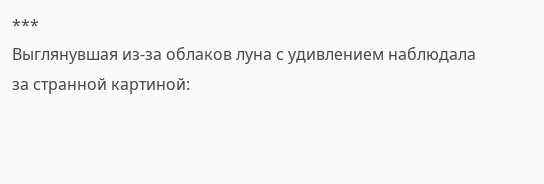***
Выглянувшая из-за облаков луна с удивлением наблюдала за странной картиной: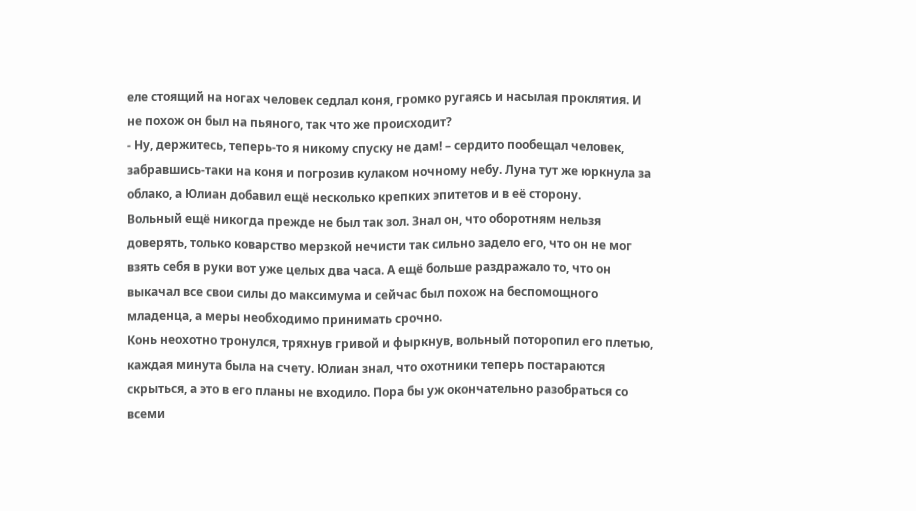еле стоящий на ногах человек седлал коня, громко ругаясь и насылая проклятия. И не похож он был на пьяного, так что же происходит?
- Ну, держитесь, теперь-то я никому спуску не дам! – сердито пообещал человек, забравшись-таки на коня и погрозив кулаком ночному небу. Луна тут же юркнула за облако, а Юлиан добавил ещё несколько крепких эпитетов и в её сторону.
Вольный ещё никогда прежде не был так зол. Знал он, что оборотням нельзя доверять, только коварство мерзкой нечисти так сильно задело его, что он не мог взять себя в руки вот уже целых два часа. А ещё больше раздражало то, что он выкачал все свои силы до максимума и сейчас был похож на беспомощного младенца, а меры необходимо принимать срочно.
Конь неохотно тронулся, тряхнув гривой и фыркнув, вольный поторопил его плетью, каждая минута была на счету. Юлиан знал, что охотники теперь постараются скрыться, а это в его планы не входило. Пора бы уж окончательно разобраться со всеми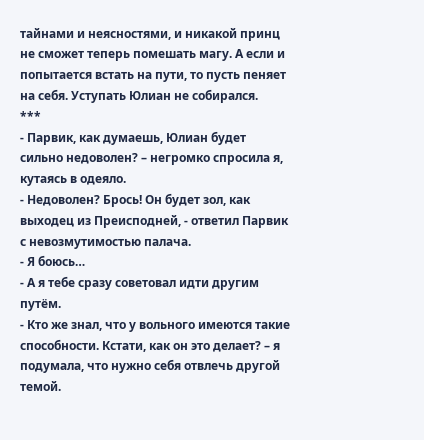тайнами и неясностями, и никакой принц не сможет теперь помешать магу. А если и попытается встать на пути, то пусть пеняет на себя. Уступать Юлиан не собирался.
***
- Парвик, как думаешь, Юлиан будет сильно недоволен? – негромко спросила я, кутаясь в одеяло.
- Недоволен? Брось! Он будет зол, как выходец из Преисподней, - ответил Парвик с невозмутимостью палача.
- Я боюсь…
- А я тебе сразу советовал идти другим путём.
- Кто же знал, что у вольного имеются такие способности. Кстати, как он это делает? – я подумала, что нужно себя отвлечь другой темой.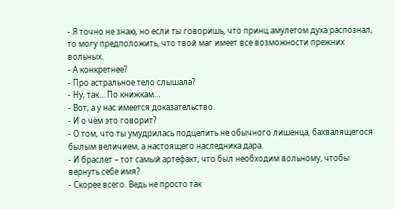- Я точно не знаю, но если ты говоришь, что принц амулетом духа распознал, то могу предположить, что твой маг имеет все возможности прежних вольных.
- А конкретнее?
- Про астральное тело слышала?
- Ну, так… По книжкам…
- Вот, а у нас имеется доказательство.
- И о чём это говорит?
- О том, что ты умудрилась подцепить не обычного лишенца, бахвалящегося былым величием, а настоящего наследника дара.
- И браслет – тот самый артефакт, что был необходим вольному, чтобы вернуть себе имя?
- Скорее всего. Ведь не просто так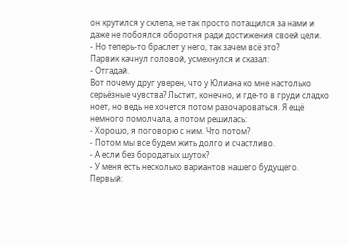он крутился у склепа, не так просто потащился за нами и даже не побоялся оборотня ради достижения своей цели.
- Но теперь-то браслет у него, так зачем всё это?
Парвик качнул головой, усмехнулся и сказал:
- Отгадай.
Вот почему друг уверен, что у Юлиана ко мне настолько серьёзные чувства? Льстит, конечно, и где-то в груди сладко ноет, но ведь не хочется потом разочароваться. Я ещё немного помолчала, а потом решилась:
- Хорошо, я поговорю с ним. Что потом?
- Потом мы все будем жить долго и счастливо.
- А если без бородатых шуток?
- У меня есть несколько вариантов нашего будущего. Первый: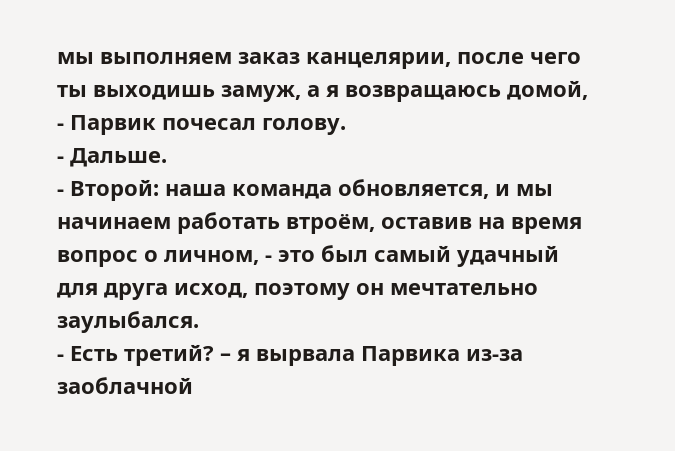мы выполняем заказ канцелярии, после чего ты выходишь замуж, а я возвращаюсь домой, - Парвик почесал голову.
- Дальше.
- Второй: наша команда обновляется, и мы начинаем работать втроём, оставив на время вопрос о личном, - это был самый удачный для друга исход, поэтому он мечтательно заулыбался.
- Есть третий? – я вырвала Парвика из-за заоблачной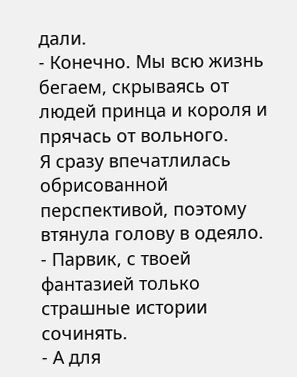дали.
- Конечно. Мы всю жизнь бегаем, скрываясь от людей принца и короля и прячась от вольного.
Я сразу впечатлилась обрисованной перспективой, поэтому втянула голову в одеяло.
- Парвик, с твоей фантазией только страшные истории сочинять.
- А для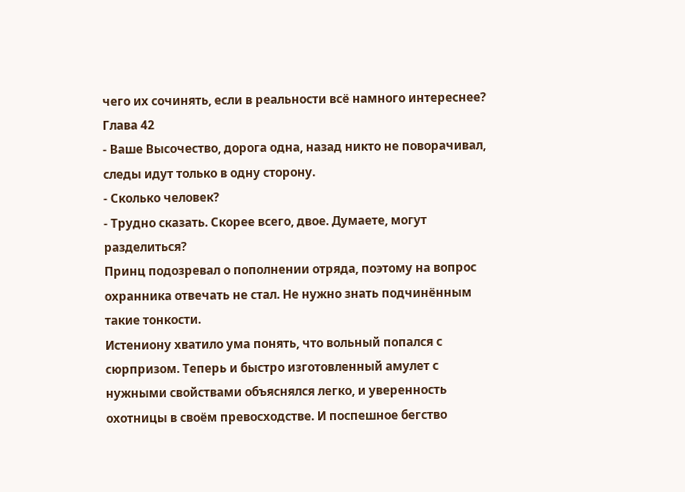чего их сочинять, если в реальности всё намного интереснее?
Глава 42
- Ваше Высочество, дорога одна, назад никто не поворачивал, следы идут только в одну сторону.
- Сколько человек?
- Трудно сказать. Скорее всего, двое. Думаете, могут разделиться?
Принц подозревал о пополнении отряда, поэтому на вопрос охранника отвечать не стал. Не нужно знать подчинённым такие тонкости.
Истениону хватило ума понять, что вольный попался с сюрпризом. Теперь и быстро изготовленный амулет с нужными свойствами объяснялся легко, и уверенность охотницы в своём превосходстве. И поспешное бегство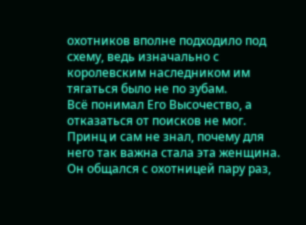охотников вполне подходило под схему, ведь изначально с королевским наследником им тягаться было не по зубам.
Всё понимал Его Высочество, а отказаться от поисков не мог.
Принц и сам не знал, почему для него так важна стала эта женщина. Он общался с охотницей пару раз,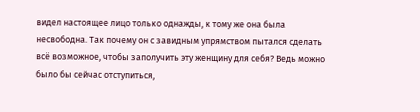видел настоящее лицо только однажды, к тому же она была несвободна. Так почему он с завидным упрямством пытался сделать всё возможное, чтобы заполучить эту женщину для себя? Ведь можно было бы сейчас отступиться,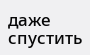даже спустить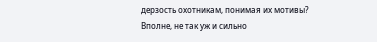дерзость охотникам, понимая их мотивы? Вполне, не так уж и сильно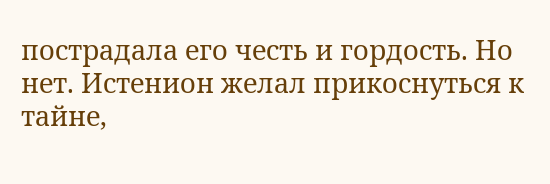пострадала его честь и гордость. Но нет. Истенион желал прикоснуться к тайне,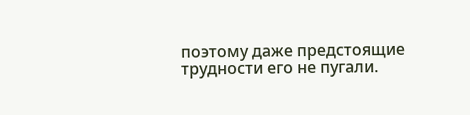поэтому даже предстоящие трудности его не пугали.